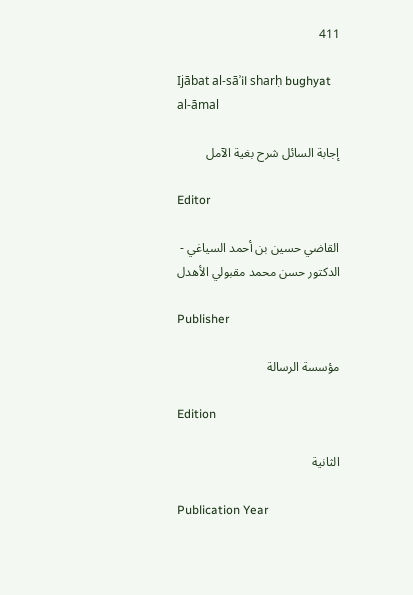411

Ijābat al-sāʾil sharḥ bughyat al-āmal

إجابة السائل شرح بغية الآمل

Editor

القاضي حسين بن أحمد السياغي - الدكتور حسن محمد مقبولي الأهدل

Publisher

مؤسسة الرسالة

Edition

الثانية

Publication Year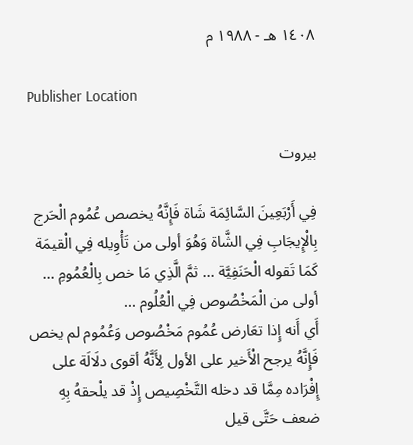١٤٠٨ هـ - ١٩٨٨ م

Publisher Location

بيروت

فِي أَرْبَعِينَ السَّائِمَة شَاة فَإِنَّهُ يخصص عُمُوم الْحَرج بِالْإِيجَابِ فِي الشَّاة وَهُوَ أولى من تَأْوِيله فِي الْقيمَة كَمَا تَقوله الْحَنَفِيَّة ... ثمَّ الَّذِي مَا خص بِالْعُمُومِ ... أولى من الْمَخْصُوص فِي الْعُلُوم ...
أَي أَنه إِذا تعَارض عُمُوم مَخْصُوص وَعُمُوم لم يخص فَإِنَّهُ يرجح الْأَخير على الأول لِأَنَّهُ أقوى دلَالَة على إِفْرَاده مِمَّا قد دخله التَّخْصِيص إِذْ قد يلْحقهُ بِهِ ضعف حَتَّى قيل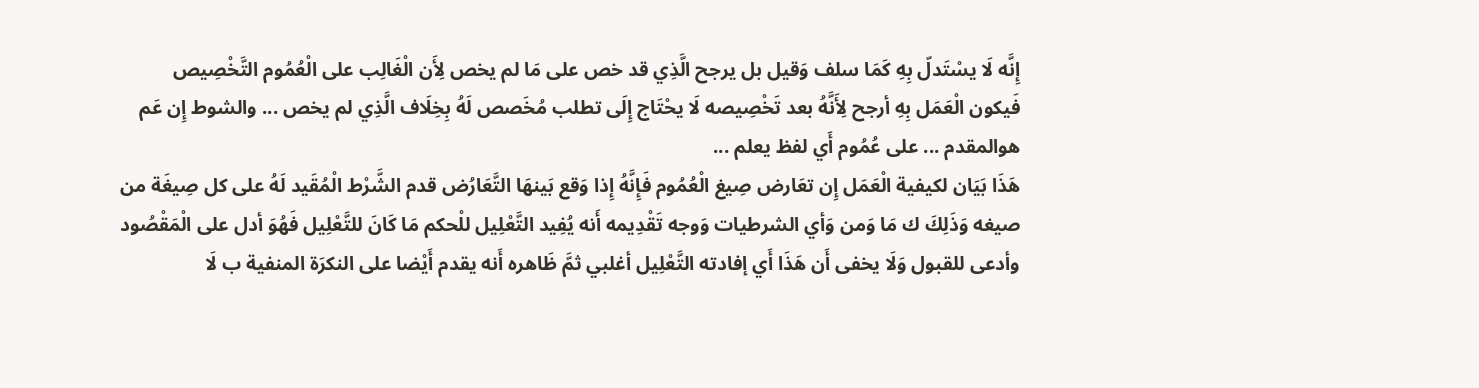إِنَّه لَا يسْتَدلّ بِهِ كَمَا سلف وَقيل بل يرجح الَّذِي قد خص على مَا لم يخص لِأَن الْغَالِب على الْعُمُوم التَّخْصِيص فَيكون الْعَمَل بِهِ أرجح لِأَنَّهُ بعد تَخْصِيصه لَا يحْتَاج إِلَى تطلب مُخَصص لَهُ بِخِلَاف الَّذِي لم يخص ... والشوط إِن عَم هوالمقدم ... على عُمُوم أَي لفظ يعلم ...
هَذَا بَيَان لكيفية الْعَمَل إِن تعَارض صِيغ الْعُمُوم فَإِنَّهُ إِذا وَقع بَينهَا التَّعَارُض قدم الشَّرْط الْمُقَيد لَهُ على كل صِيغَة من صيغه وَذَلِكَ ك مَا وَمن وَأي الشرطيات وَوجه تَقْدِيمه أَنه يُفِيد التَّعْلِيل للْحكم مَا كَانَ للتَّعْلِيل فَهُوَ أدل على الْمَقْصُود وأدعى للقبول وَلَا يخفى أَن هَذَا أَي إفادته التَّعْلِيل أغلبي ثمَّ ظَاهره أَنه يقدم أَيْضا على النكرَة المنفية ب لَا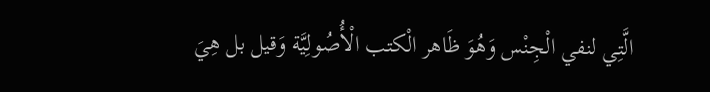الَّتِي لنفي الْجِنْس وَهُوَ ظَاهر الْكتب الْأُصُولِيَّة وَقيل بل هِيَ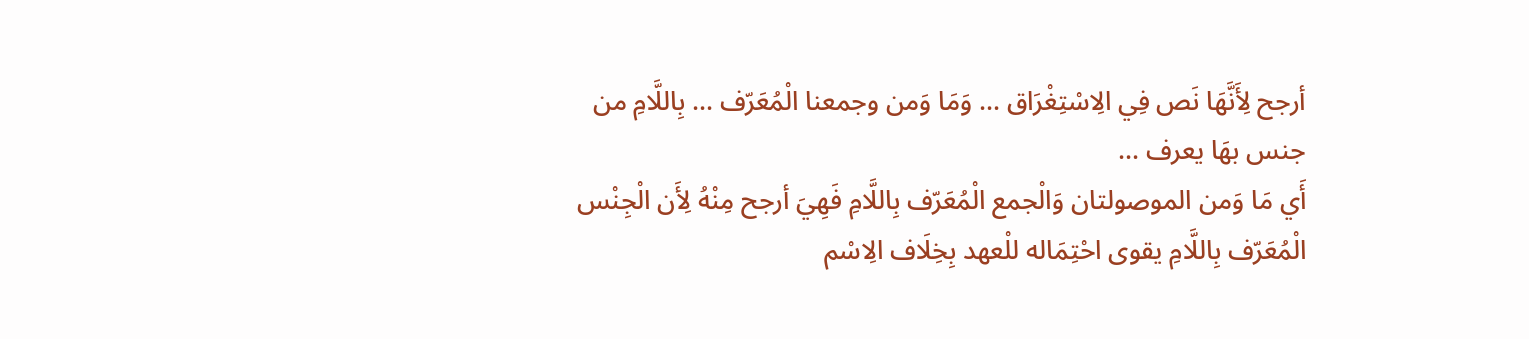أرجح لِأَنَّهَا نَص فِي الِاسْتِغْرَاق ... وَمَا وَمن وجمعنا الْمُعَرّف ... بِاللَّامِ من جنس بهَا يعرف ...
أَي مَا وَمن الموصولتان وَالْجمع الْمُعَرّف بِاللَّامِ فَهِيَ أرجح مِنْهُ لِأَن الْجِنْس الْمُعَرّف بِاللَّامِ يقوى احْتِمَاله للْعهد بِخِلَاف الِاسْم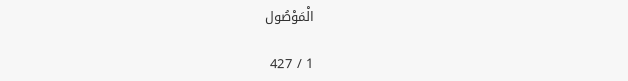الْمَوْصُول

1 / 427